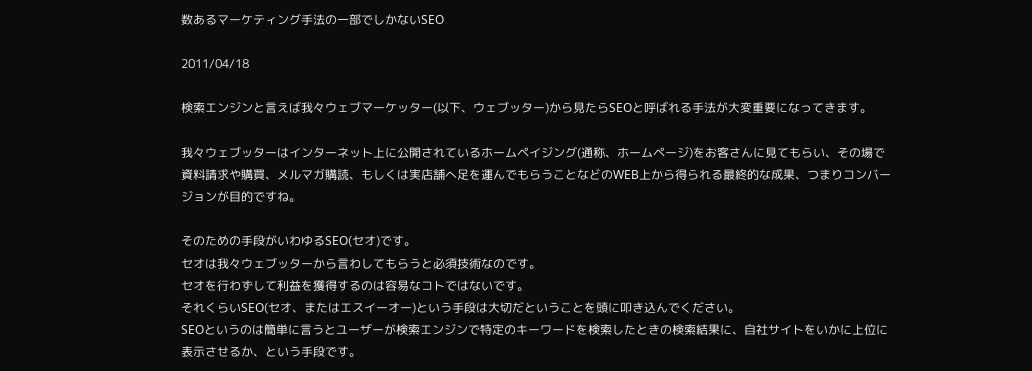数あるマーケティング手法の一部でしかないSEO

2011/04/18

検索エンジンと言えば我々ウェブマーケッター(以下、ウェブッター)から見たらSEOと呼ばれる手法が大変重要になってきます。

我々ウェブッターはインターネット上に公開されているホームペイジング(通称、ホームページ)をお客さんに見てもらい、その場で資料請求や購買、メルマガ購読、もしくは実店舗へ足を運んでもらうことなどのWEB上から得られる最終的な成果、つまりコンバージョンが目的ですね。

そのための手段がいわゆるSEO(セオ)です。
セオは我々ウェブッターから言わしてもらうと必須技術なのです。
セオを行わずして利益を獲得するのは容易なコトではないです。
それくらいSEO(セオ、またはエスイーオー)という手段は大切だということを頭に叩き込んでください。
SEOというのは簡単に言うとユーザーが検索エンジンで特定のキーワードを検索したときの検索結果に、自社サイトをいかに上位に表示させるか、という手段です。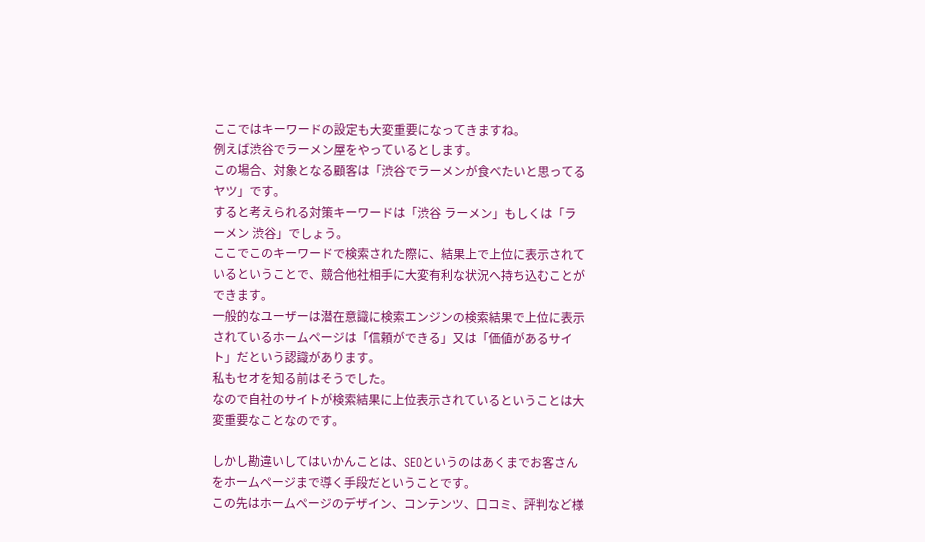ここではキーワードの設定も大変重要になってきますね。
例えば渋谷でラーメン屋をやっているとします。
この場合、対象となる顧客は「渋谷でラーメンが食べたいと思ってるヤツ」です。
すると考えられる対策キーワードは「渋谷 ラーメン」もしくは「ラーメン 渋谷」でしょう。
ここでこのキーワードで検索された際に、結果上で上位に表示されているということで、競合他社相手に大変有利な状況へ持ち込むことができます。
一般的なユーザーは潜在意識に検索エンジンの検索結果で上位に表示されているホームページは「信頼ができる」又は「価値があるサイト」だという認識があります。
私もセオを知る前はそうでした。
なので自社のサイトが検索結果に上位表示されているということは大変重要なことなのです。

しかし勘違いしてはいかんことは、SEOというのはあくまでお客さんをホームページまで導く手段だということです。
この先はホームページのデザイン、コンテンツ、口コミ、評判など様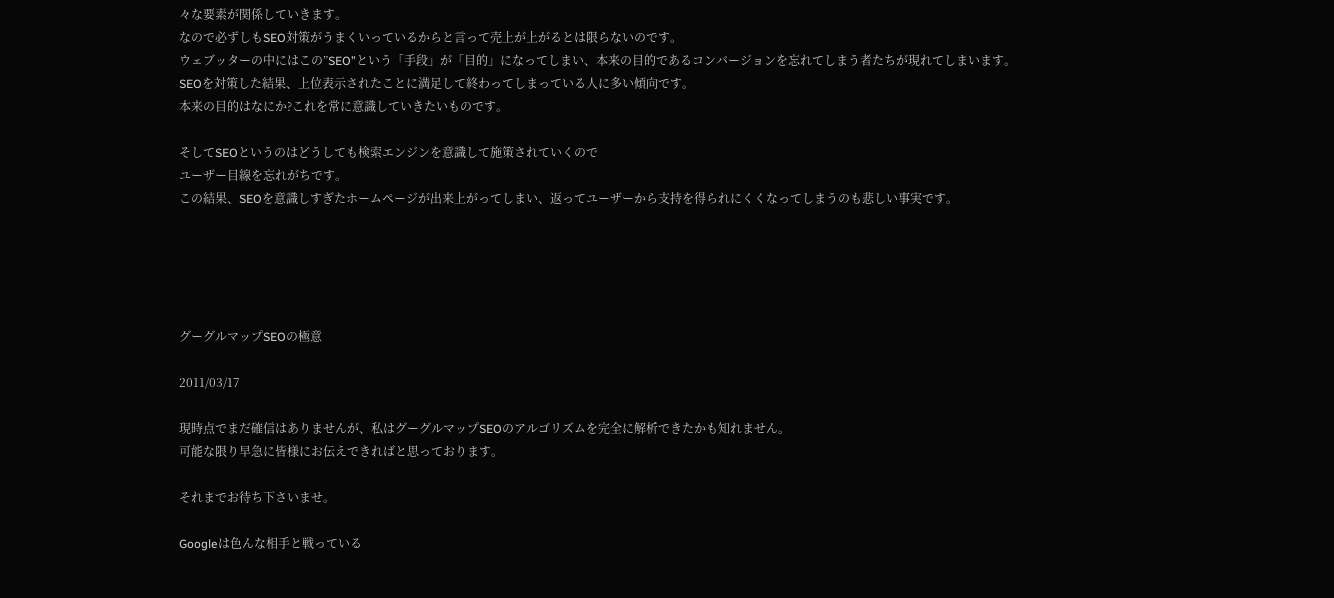々な要素が関係していきます。
なので必ずしもSEO対策がうまくいっているからと言って売上が上がるとは限らないのです。
ウェブッターの中にはこの”SEO”という「手段」が「目的」になってしまい、本来の目的であるコンバージョンを忘れてしまう者たちが現れてしまいます。
SEOを対策した結果、上位表示されたことに満足して終わってしまっている人に多い傾向です。
本来の目的はなにか?これを常に意識していきたいものです。

そしてSEOというのはどうしても検索エンジンを意識して施策されていくので
ユーザー目線を忘れがちです。
この結果、SEOを意識しすぎたホームページが出来上がってしまい、返ってユーザーから支持を得られにくくなってしまうのも悲しい事実です。





グーグルマップSEOの極意

2011/03/17

現時点でまだ確信はありませんが、私はグーグルマップSEOのアルゴリズムを完全に解析できたかも知れません。
可能な限り早急に皆様にお伝えできればと思っております。

それまでお待ち下さいませ。

Googleは色んな相手と戦っている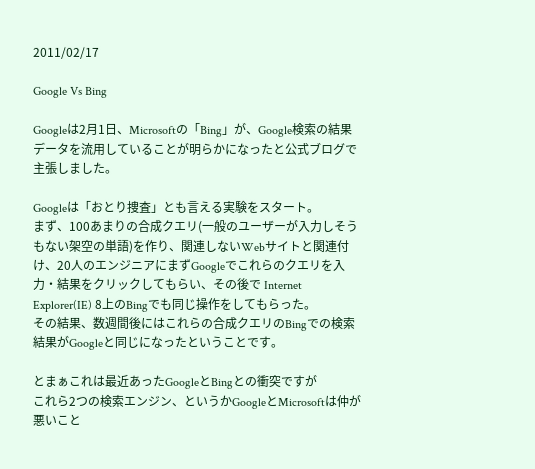2011/02/17

Google Vs Bing

Googleは2月1日、Microsoftの「Bing」が、Google検索の結果データを流用していることが明らかになったと公式ブログで主張しました。

Googleは「おとり捜査」とも言える実験をスタート。
まず、100あまりの合成クエリ(一般のユーザーが入力しそうもない架空の単語)を作り、関連しないWebサイトと関連付け、20人のエンジニアにまずGoogleでこれらのクエリを入力・結果をクリックしてもらい、その後で Internet Explorer(IE) 8上のBingでも同じ操作をしてもらった。
その結果、数週間後にはこれらの合成クエリのBingでの検索結果がGoogleと同じになったということです。

とまぁこれは最近あったGoogleとBingとの衝突ですが
これら2つの検索エンジン、というかGoogleとMicrosoftは仲が悪いこと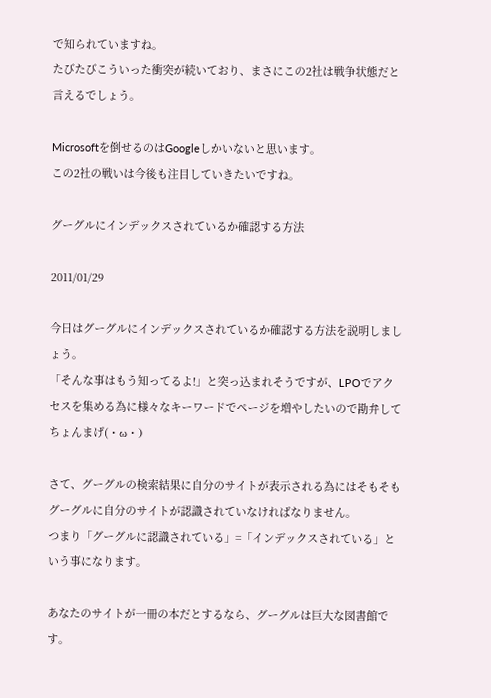で知られていますね。
たびたびこういった衝突が続いており、まさにこの2社は戦争状態だと言えるでしょう。

Microsoftを倒せるのはGoogleしかいないと思います。
この2社の戦いは今後も注目していきたいですね。

グーグルにインデックスされているか確認する方法

2011/01/29

今日はグーグルにインデックスされているか確認する方法を説明しましょう。
「そんな事はもう知ってるよ!」と突っ込まれそうですが、LPOでアクセスを集める為に様々なキーワードでページを増やしたいので勘弁してちょんまげ(・ω・)

さて、グーグルの検索結果に自分のサイトが表示される為にはそもそもグーグルに自分のサイトが認識されていなければなりません。
つまり「グーグルに認識されている」=「インデックスされている」という事になります。

あなたのサイトが一冊の本だとするなら、グーグルは巨大な図書館です。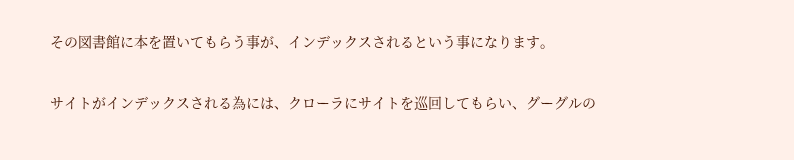その図書館に本を置いてもらう事が、インデックスされるという事になります。

サイトがインデックスされる為には、クローラにサイトを巡回してもらい、グーグルの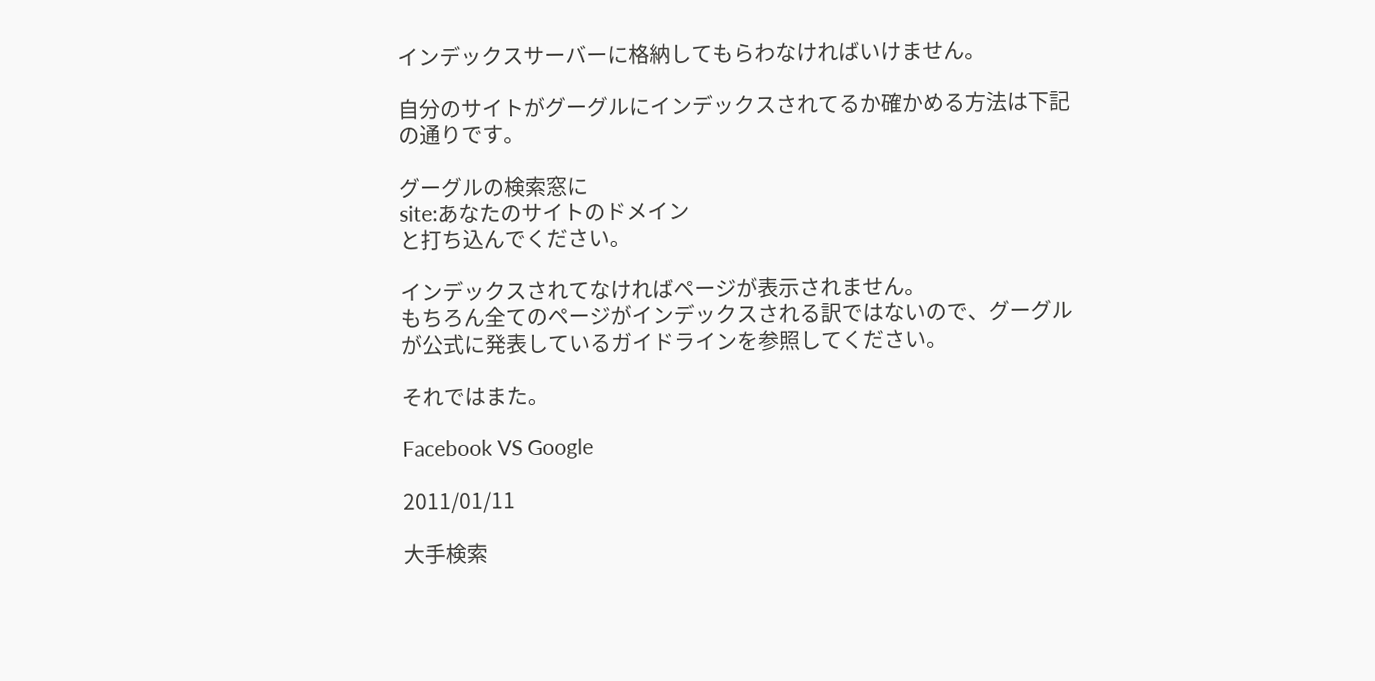インデックスサーバーに格納してもらわなければいけません。

自分のサイトがグーグルにインデックスされてるか確かめる方法は下記の通りです。

グーグルの検索窓に
site:あなたのサイトのドメイン
と打ち込んでください。

インデックスされてなければページが表示されません。
もちろん全てのページがインデックスされる訳ではないので、グーグルが公式に発表しているガイドラインを参照してください。

それではまた。

Facebook VS Google

2011/01/11

大手検索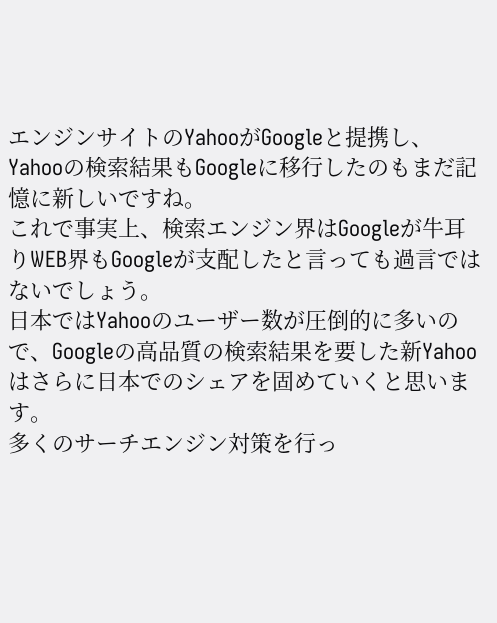エンジンサイトのYahooがGoogleと提携し、Yahooの検索結果もGoogleに移行したのもまだ記憶に新しいですね。
これで事実上、検索エンジン界はGoogleが牛耳りWEB界もGoogleが支配したと言っても過言ではないでしょう。
日本ではYahooのユーザー数が圧倒的に多いので、Googleの高品質の検索結果を要した新Yahooはさらに日本でのシェアを固めていくと思います。
多くのサーチエンジン対策を行っ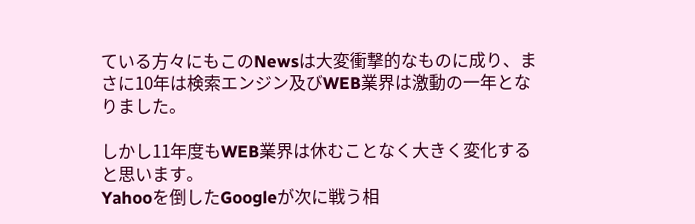ている方々にもこのNewsは大変衝撃的なものに成り、まさに10年は検索エンジン及びWEB業界は激動の一年となりました。

しかし11年度もWEB業界は休むことなく大きく変化すると思います。
Yahooを倒したGoogleが次に戦う相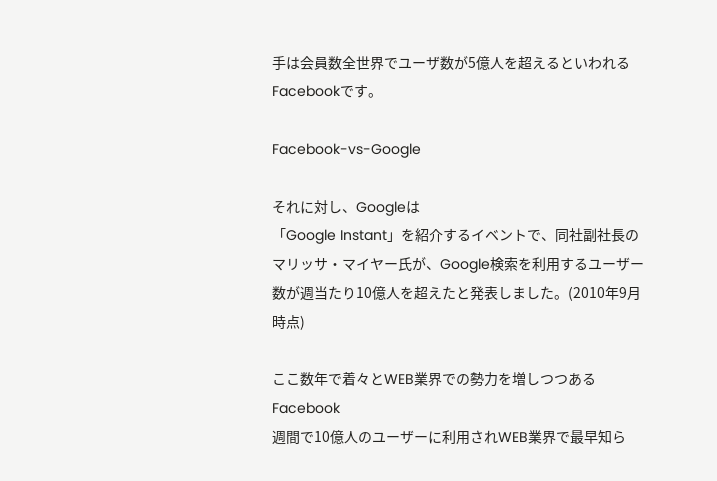手は会員数全世界でユーザ数が5億人を超えるといわれるFacebookです。

Facebook-vs-Google

それに対し、Googleは
「Google Instant」を紹介するイベントで、同社副社長のマリッサ・マイヤー氏が、Google検索を利用するユーザー数が週当たり10億人を超えたと発表しました。(2010年9月時点)

ここ数年で着々とWEB業界での勢力を増しつつあるFacebook
週間で10億人のユーザーに利用されWEB業界で最早知ら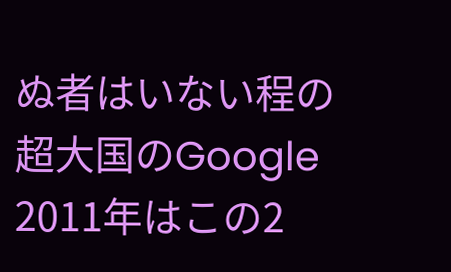ぬ者はいない程の超大国のGoogle
2011年はこの2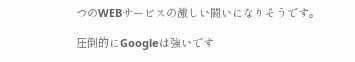つのWEBサービスの激しい闘いになりそうです。

圧倒的にGoogleは強いです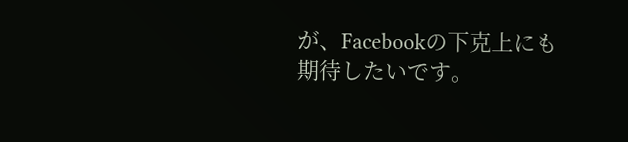が、Facebookの下克上にも期待したいです。